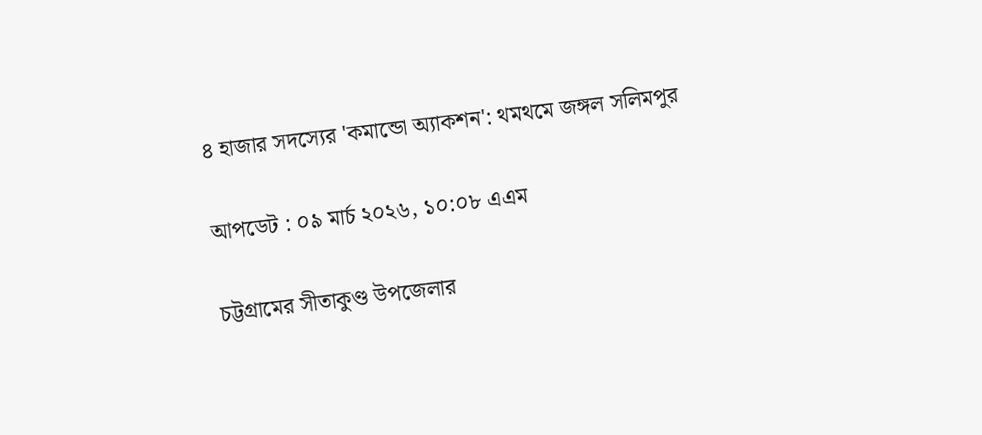৪ হাজার সদস্যের 'কমান্ডো অ্যাকশন': থমথমে জঙ্গল সলিমপুর

আপডেট : ০৯ মার্চ ২০২৬, ১০:০৮ এএম

চট্টগ্রামের সীতাকুণ্ড উপজেলার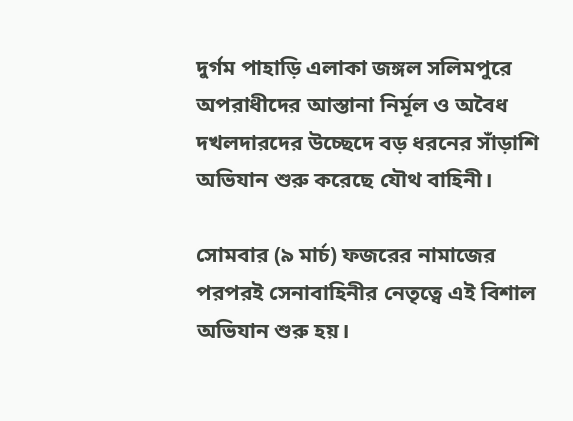দুর্গম পাহাড়ি এলাকা জঙ্গল সলিমপুরে অপরাধীদের আস্তানা নির্মূল ও অবৈধ দখলদারদের উচ্ছেদে বড় ধরনের সাঁড়াশি অভিযান শুরু করেছে যৌথ বাহিনী।

সোমবার (৯ মার্চ) ফজরের নামাজের পরপরই সেনাবাহিনীর নেতৃত্বে এই বিশাল অভিযান শুরু হয়।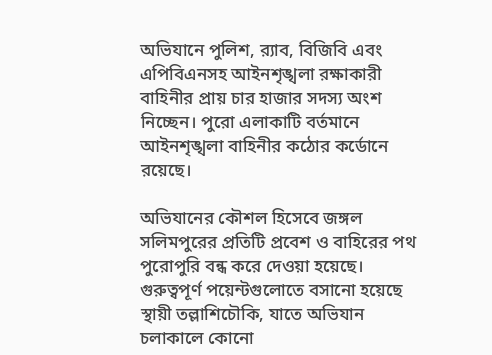অভিযানে পুলিশ, র‍্যাব, বিজিবি এবং এপিবিএনসহ আইনশৃঙ্খলা রক্ষাকারী বাহিনীর প্রায় চার হাজার সদস্য অংশ নিচ্ছেন। পুরো এলাকাটি বর্তমানে আইনশৃঙ্খলা বাহিনীর কঠোর কর্ডোনে রয়েছে।

অভিযানের কৌশল হিসেবে জঙ্গল সলিমপুরের প্রতিটি প্রবেশ ও বাহিরের পথ পুরোপুরি বন্ধ করে দেওয়া হয়েছে। গুরুত্বপূর্ণ পয়েন্টগুলোতে বসানো হয়েছে স্থায়ী তল্লাশিচৌকি, যাতে অভিযান চলাকালে কোনো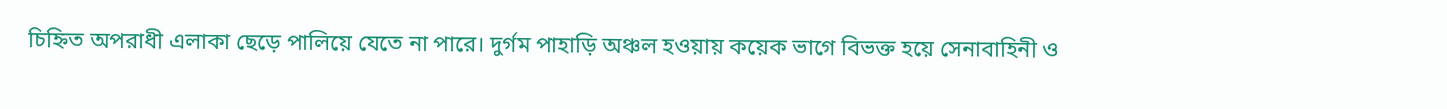চিহ্নিত অপরাধী এলাকা ছেড়ে পালিয়ে যেতে না পারে। দুর্গম পাহাড়ি অঞ্চল হওয়ায় কয়েক ভাগে বিভক্ত হয়ে সেনাবাহিনী ও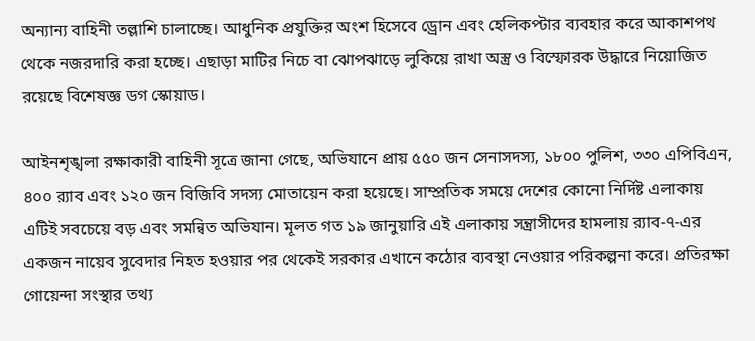অন্যান্য বাহিনী তল্লাশি চালাচ্ছে। আধুনিক প্রযুক্তির অংশ হিসেবে ড্রোন এবং হেলিকপ্টার ব্যবহার করে আকাশপথ থেকে নজরদারি করা হচ্ছে। এছাড়া মাটির নিচে বা ঝোপঝাড়ে লুকিয়ে রাখা অস্ত্র ও বিস্ফোরক উদ্ধারে নিয়োজিত রয়েছে বিশেষজ্ঞ ডগ স্কোয়াড।

আইনশৃঙ্খলা রক্ষাকারী বাহিনী সূত্রে জানা গেছে, অভিযানে প্রায় ৫৫০ জন সেনাসদস্য, ১৮০০ পুলিশ, ৩৩০ এপিবিএন, ৪০০ র‍্যাব এবং ১২০ জন বিজিবি সদস্য মোতায়েন করা হয়েছে। সাম্প্রতিক সময়ে দেশের কোনো নির্দিষ্ট এলাকায় এটিই সবচেয়ে বড় এবং সমন্বিত অভিযান। মূলত গত ১৯ জানুয়ারি এই এলাকায় সন্ত্রাসীদের হামলায় র‍্যাব-৭-এর একজন নায়েব সুবেদার নিহত হওয়ার পর থেকেই সরকার এখানে কঠোর ব্যবস্থা নেওয়ার পরিকল্পনা করে। প্রতিরক্ষা গোয়েন্দা সংস্থার তথ্য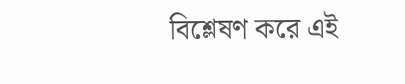বিশ্লেষণ করে এই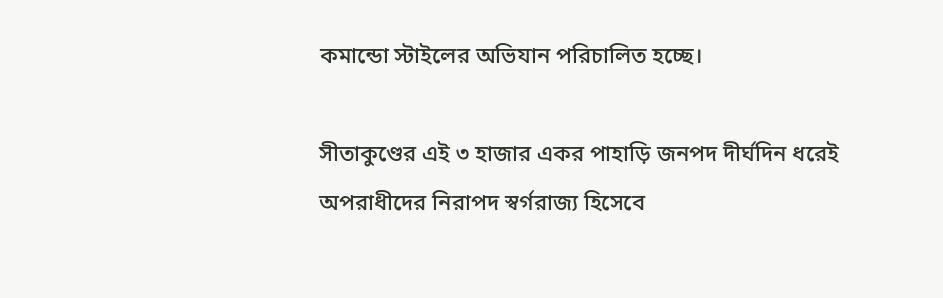কমান্ডো স্টাইলের অভিযান পরিচালিত হচ্ছে।

সীতাকুণ্ডের এই ৩ হাজার একর পাহাড়ি জনপদ দীর্ঘদিন ধরেই অপরাধীদের নিরাপদ স্বর্গরাজ্য হিসেবে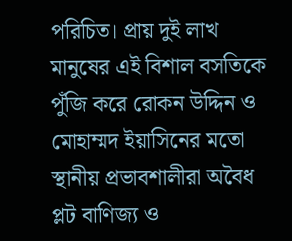পরিচিত। প্রায় দুই লাখ মানুষের এই বিশাল বসতিকে পুঁজি করে রোকন উদ্দিন ও মোহাম্মদ ইয়াসিনের মতো স্থানীয় প্রভাবশালীরা অবৈধ প্লট বাণিজ্য ও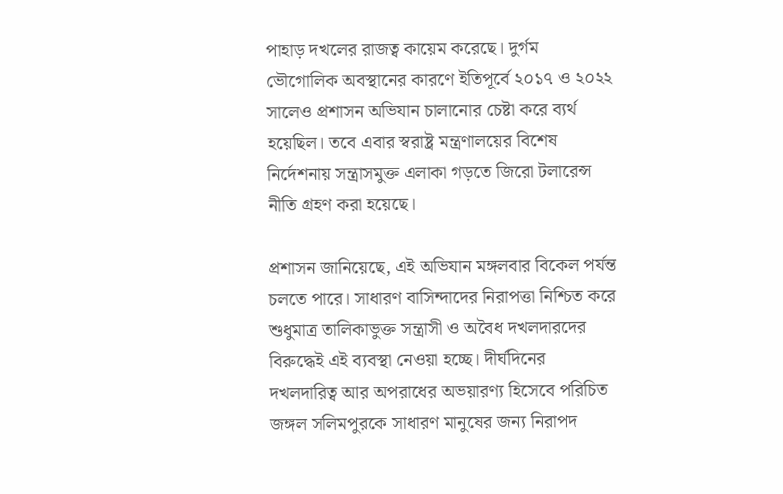পাহাড় দখলের রাজত্ব কায়েম করেছে। দুর্গম ভৌগোলিক অবস্থানের কারণে ইতিপূর্বে ২০১৭ ও ২০২২ সালেও প্রশাসন অভিযান চালানোর চেষ্টা করে ব্যর্থ হয়েছিল। তবে এবার স্বরাষ্ট্র মন্ত্রণালয়ের বিশেষ নির্দেশনায় সন্ত্রাসমুক্ত এলাকা গড়তে জিরো টলারেন্স নীতি গ্রহণ করা হয়েছে।

প্রশাসন জানিয়েছে, এই অভিযান মঙ্গলবার বিকেল পর্যন্ত চলতে পারে। সাধারণ বাসিন্দাদের নিরাপত্তা নিশ্চিত করে শুধুমাত্র তালিকাভুক্ত সন্ত্রাসী ও অবৈধ দখলদারদের বিরুদ্ধেই এই ব্যবস্থা নেওয়া হচ্ছে। দীর্ঘদিনের দখলদারিত্ব আর অপরাধের অভয়ারণ্য হিসেবে পরিচিত জঙ্গল সলিমপুরকে সাধারণ মানুষের জন্য নিরাপদ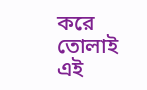করে তোলাই এই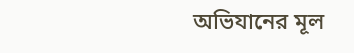অভিযানের মূল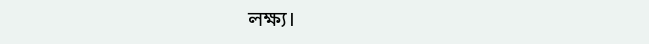লক্ষ্য।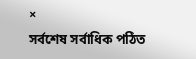×
সর্বশেষ সর্বাধিক পঠিত